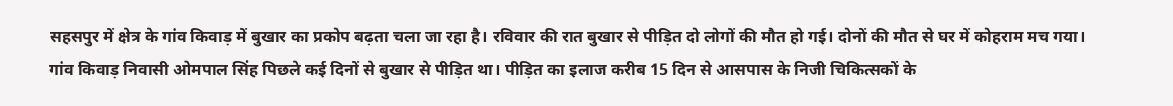सहसपुर में क्षेत्र के गांव किवाड़ में बुखार का प्रकोप बढ़ता चला जा रहा है। रविवार की रात बुखार से पीड़ित दो लोगों की मौत हो गई। दोनों की मौत से घर में कोहराम मच गया।
गांव किवाड़ निवासी ओमपाल सिंह पिछले कई दिनों से बुखार से पीड़ित था। पीड़ित का इलाज करीब 15 दिन से आसपास के निजी चिकित्सकों के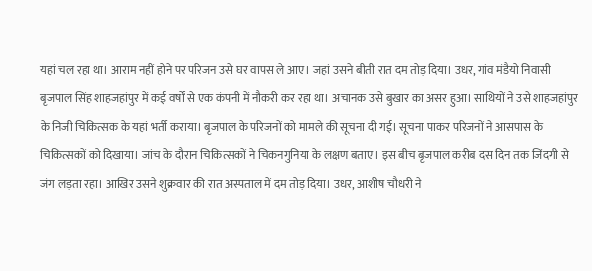यहां चल रहा था। आराम नहीं होने पर परिजन उसे घर वापस ले आए। जहां उसने बीती रात दम तोड़ दिया। उधर, गांव मंडैयो निवासी बृजपाल सिंह शाहजहांपुर में कई वर्षों से एक कंपनी में नौकरी कर रहा था। अचानक उसे बुखार का असर हुआ। साथियों ने उसे शाहजहांपुर के निजी चिकित्सक के यहां भर्ती कराया। बृजपाल के परिजनों को मामले की सूचना दी गई। सूचना पाकर परिजनों ने आसपास के चिकित्सकों को दिखाया। जांच के दौरान चिकित्सकों ने चिकनगुनिया के लक्षण बताए। इस बीच बृजपाल करीब दस दिन तक जिंदगी से जंग लड़ता रहा। आखिर उसने शुक्रवार की रात अस्पताल में दम तोड़ दिया। उधर, आशीष चौधरी ने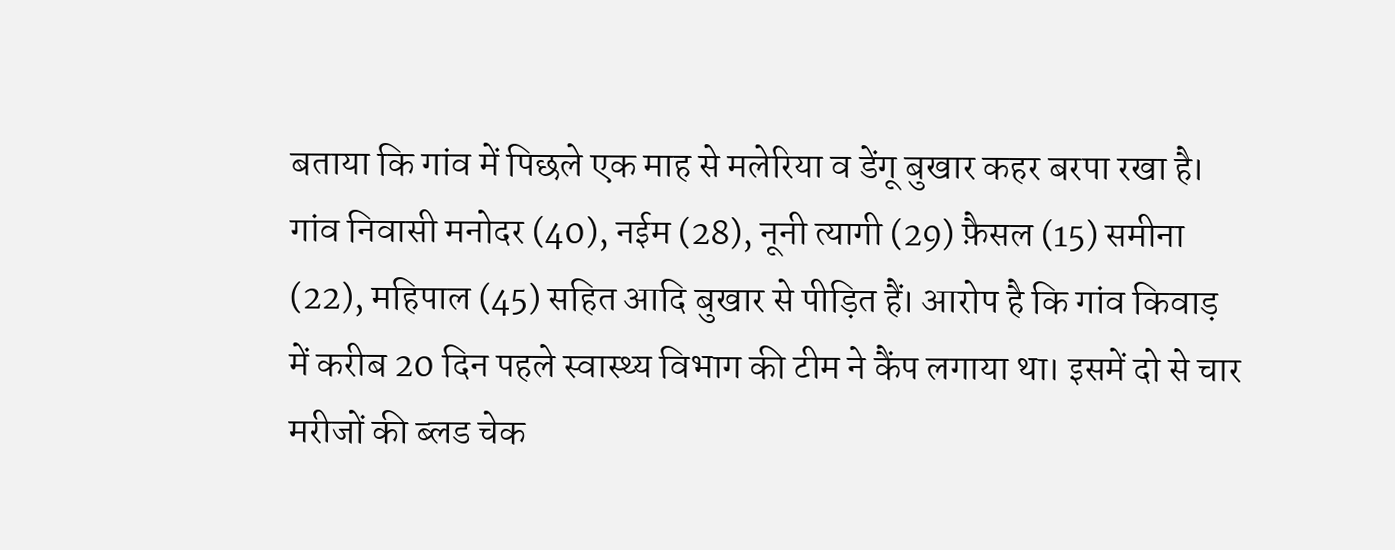बताया कि गांव में पिछले एक माह से मलेरिया व डेंगू बुखार कहर बरपा रखा है। गांव निवासी मनोदर (40), नईम (28), नूनी त्यागी (29) फ़ैसल (15) समीना (22), महिपाल (45) सहित आदि बुखार से पीड़ित हैं। आरोप है कि गांव किवाड़ में करीब 20 दिन पहले स्वास्थ्य विभाग की टीम ने कैंप लगाया था। इसमें दो से चार मरीजों की ब्लड चेक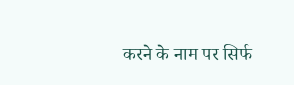करने के नाम पर सिर्फ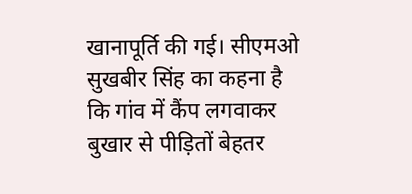खानापूर्ति की गई। सीएमओ सुखबीर सिंह का कहना है कि गांव में कैंप लगवाकर बुखार से पीड़ितों बेहतर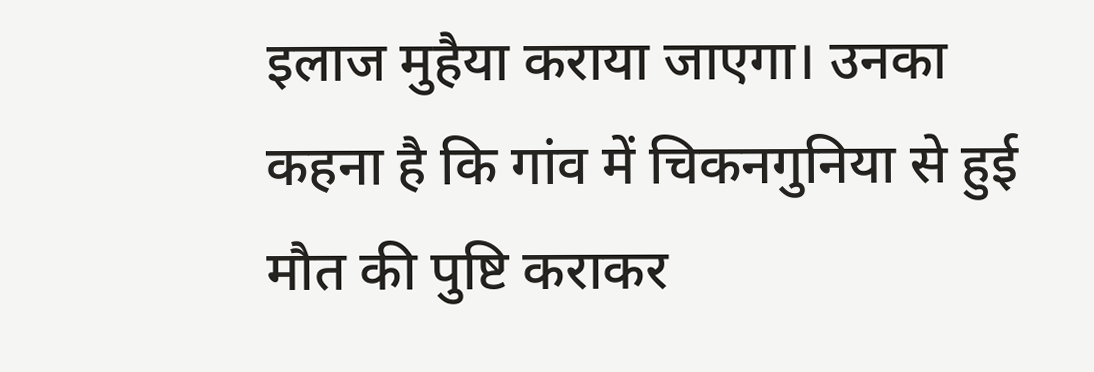इलाज मुहैया कराया जाएगा। उनका कहना है कि गांव में चिकनगुनिया से हुई मौत की पुष्टि कराकर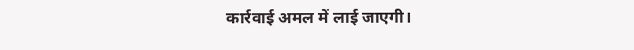कार्रवाई अमल में लाई जाएगी।